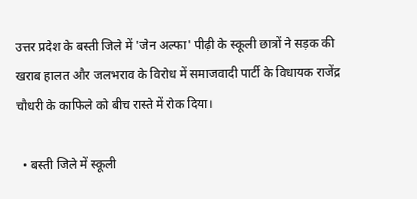उत्तर प्रदेश के बस्ती जिले में 'जेन अल्फा' पीढ़ी के स्कूली छात्रों ने सड़क की खराब हालत और जलभराव के विरोध में समाजवादी पार्टी के विधायक राजेंद्र चौधरी के काफिले को बीच रास्ते में रोक दिया।

  • बस्ती जिले में स्कूली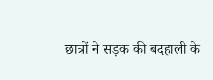छात्रों ने सड़क की बदहाली के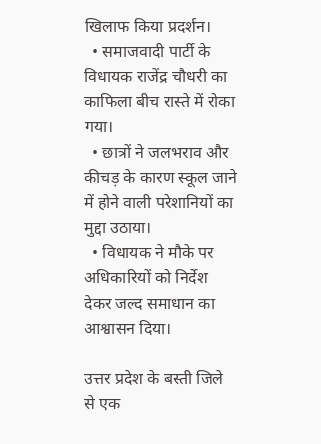खिलाफ किया प्रदर्शन।
  • समाजवादी पार्टी के विधायक राजेंद्र चौधरी का काफिला बीच रास्ते में रोका गया।
  • छात्रों ने जलभराव और कीचड़ के कारण स्कूल जाने में होने वाली परेशानियों का मुद्दा उठाया।
  • विधायक ने मौके पर अधिकारियों को निर्देश देकर जल्द समाधान का आश्वासन दिया।

उत्तर प्रदेश के बस्ती जिले से एक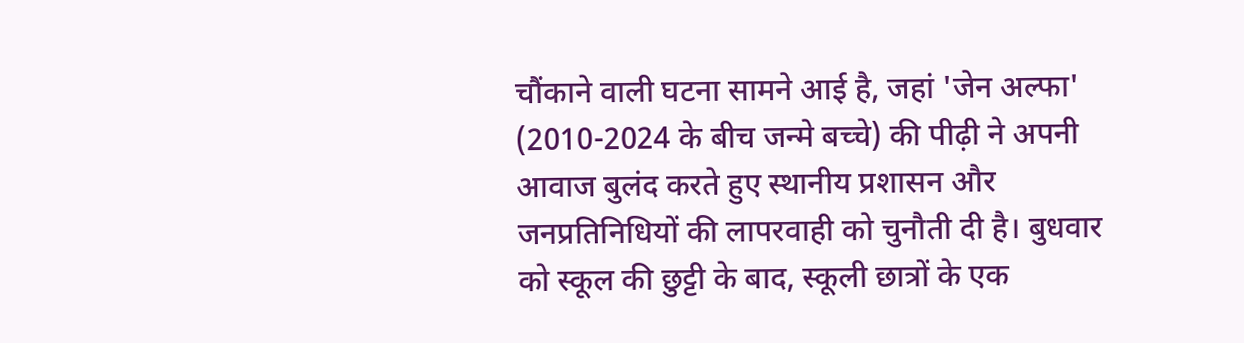चौंकाने वाली घटना सामने आई है, जहां 'जेन अल्फा' (2010-2024 के बीच जन्मे बच्चे) की पीढ़ी ने अपनी आवाज बुलंद करते हुए स्थानीय प्रशासन और जनप्रतिनिधियों की लापरवाही को चुनौती दी है। बुधवार को स्कूल की छुट्टी के बाद, स्कूली छात्रों के एक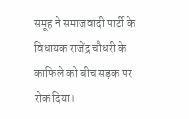समूह ने समाजवादी पार्टी के विधायक राजेंद्र चौधरी के काफिले को बीच सड़क पर रोक दिया।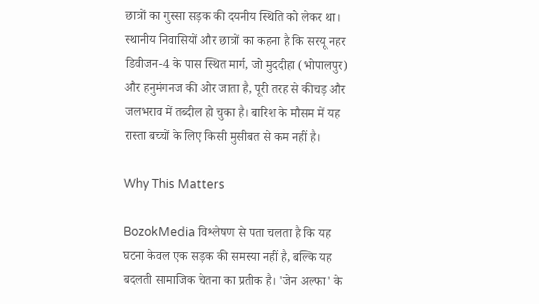छात्रों का गुस्सा सड़क की दयनीय स्थिति को लेकर था। स्थानीय निवासियों और छात्रों का कहना है कि सरयू नहर डिवीजन-4 के पास स्थित मार्ग, जो मुददीहा (भोपालपुर) और हनुमंगनज की ओर जाता है, पूरी तरह से कीचड़ और जलभराव में तब्दील हो चुका है। बारिश के मौसम में यह रास्ता बच्चों के लिए किसी मुसीबत से कम नहीं है।

Why This Matters

BozokMedia विश्लेषण से पता चलता है कि यह घटना केवल एक सड़क की समस्या नहीं है, बल्कि यह बदलती सामाजिक चेतना का प्रतीक है। 'जेन अल्फा' के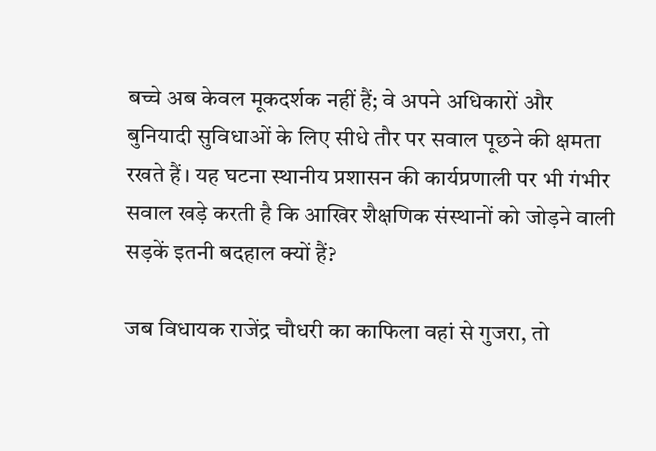बच्चे अब केवल मूकदर्शक नहीं हैं; वे अपने अधिकारों और बुनियादी सुविधाओं के लिए सीधे तौर पर सवाल पूछने की क्षमता रखते हैं। यह घटना स्थानीय प्रशासन की कार्यप्रणाली पर भी गंभीर सवाल खड़े करती है कि आखिर शैक्षणिक संस्थानों को जोड़ने वाली सड़कें इतनी बदहाल क्यों हैं?

जब विधायक राजेंद्र चौधरी का काफिला वहां से गुजरा, तो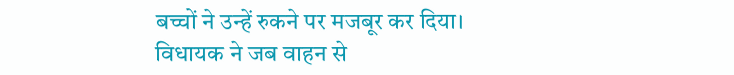बच्चों ने उन्हें रुकने पर मजबूर कर दिया। विधायक ने जब वाहन से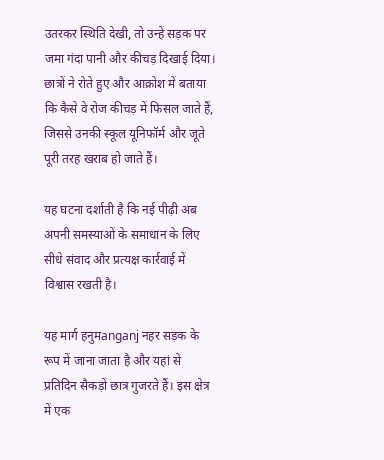उतरकर स्थिति देखी, तो उन्हें सड़क पर जमा गंदा पानी और कीचड़ दिखाई दिया। छात्रों ने रोते हुए और आक्रोश में बताया कि कैसे वे रोज कीचड़ में फिसल जाते हैं, जिससे उनकी स्कूल यूनिफॉर्म और जूते पूरी तरह खराब हो जाते हैं।

यह घटना दर्शाती है कि नई पीढ़ी अब अपनी समस्याओं के समाधान के लिए सीधे संवाद और प्रत्यक्ष कार्रवाई में विश्वास रखती है।

यह मार्ग हनुमanganj नहर सड़क के रूप में जाना जाता है और यहां से प्रतिदिन सैकड़ों छात्र गुजरते हैं। इस क्षेत्र में एक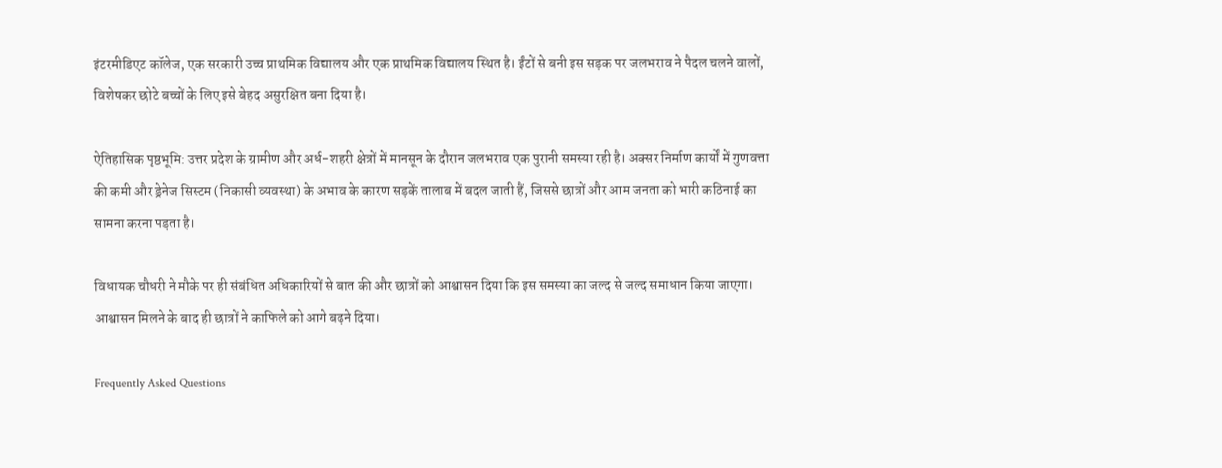इंटरमीडिएट कॉलेज, एक सरकारी उच्च प्राथमिक विद्यालय और एक प्राथमिक विद्यालय स्थित है। ईंटों से बनी इस सड़क पर जलभराव ने पैदल चलने वालों, विशेषकर छोटे बच्चों के लिए इसे बेहद असुरक्षित बना दिया है।

ऐतिहासिक पृष्ठभूमि: उत्तर प्रदेश के ग्रामीण और अर्ध-शहरी क्षेत्रों में मानसून के दौरान जलभराव एक पुरानी समस्या रही है। अक्सर निर्माण कार्यों में गुणवत्ता की कमी और ड्रेनेज सिस्टम (निकासी व्यवस्था) के अभाव के कारण सड़कें तालाब में बदल जाती हैं, जिससे छात्रों और आम जनता को भारी कठिनाई का सामना करना पड़ता है।

विधायक चौधरी ने मौके पर ही संबंधित अधिकारियों से बात की और छात्रों को आश्वासन दिया कि इस समस्या का जल्द से जल्द समाधान किया जाएगा। आश्वासन मिलने के बाद ही छात्रों ने काफिले को आगे बढ़ने दिया।

Frequently Asked Questions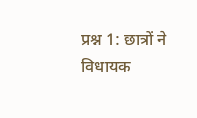प्रश्न 1: छात्रों ने विधायक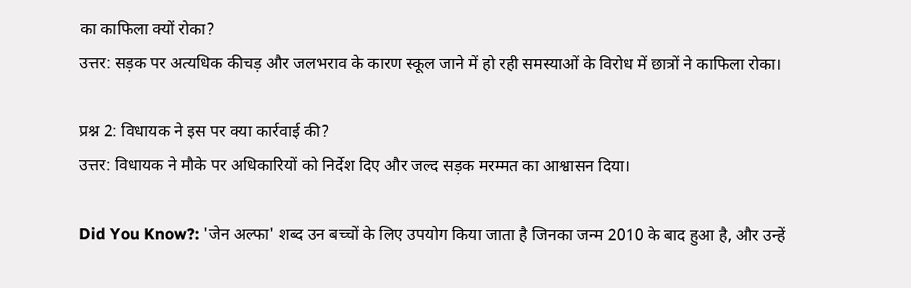का काफिला क्यों रोका?
उत्तर: सड़क पर अत्यधिक कीचड़ और जलभराव के कारण स्कूल जाने में हो रही समस्याओं के विरोध में छात्रों ने काफिला रोका।

प्रश्न 2: विधायक ने इस पर क्या कार्रवाई की?
उत्तर: विधायक ने मौके पर अधिकारियों को निर्देश दिए और जल्द सड़क मरम्मत का आश्वासन दिया।

Did You Know?: 'जेन अल्फा' शब्द उन बच्चों के लिए उपयोग किया जाता है जिनका जन्म 2010 के बाद हुआ है, और उन्हें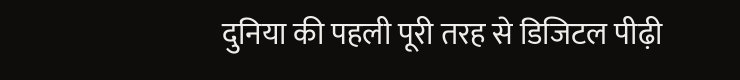दुनिया की पहली पूरी तरह से डिजिटल पीढ़ी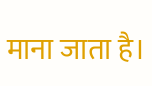माना जाता है।